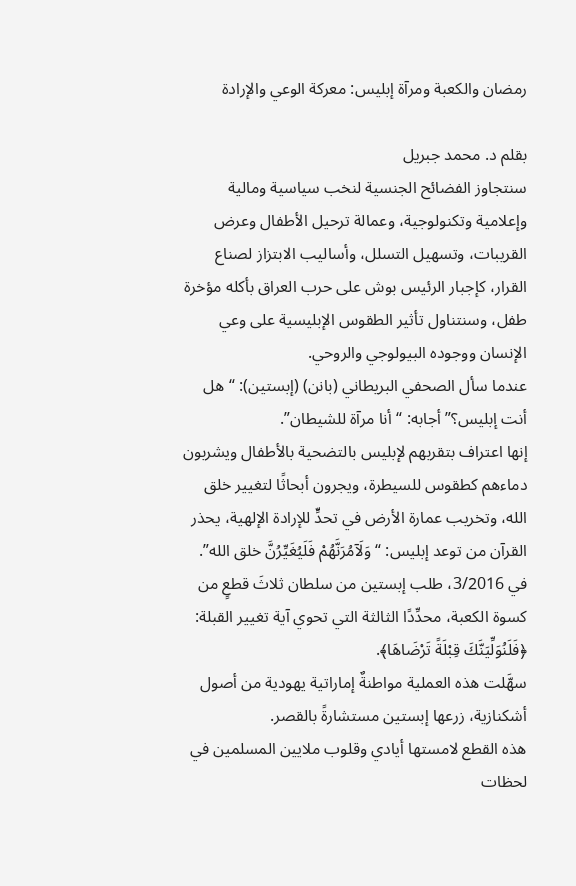رمضان والكعبة ومرآة إبليس: معركة الوعي والإرادة

بقلم د. محمد جبريل
سنتجاوز الفضائح الجنسية لنخب سياسية ومالية وإعلامية وتكنولوجية، وعمالة ترحيل الأطفال وعرض القريبات، وتسهيل التسلل، وأساليب الابتزاز لصناع القرار، كإجبار الرئيس بوش على حرب العراق بأكله مؤخرة طفل، وسنتناول تأثير الطقوس الإبليسية على وعي الإنسان ووجوده البيولوجي والروحي.
عندما سأل الصحفي البريطاني (بانن) (إبستين): “هل أنت إبليس؟” أجابه: “أنا مرآة للشيطان”.
إنها اعتراف بتقربهم لإبليس بالتضحية بالأطفال ويشربون دماءهم كطقوس للسيطرة، ويجرون أبحاثًا لتغيير خلق الله، وتخريب عمارة الأرض في تحدٍّ للإرادة الإلهية، يحذر القرآن من توعد إبليس: “وَلَآمُرَنَّهُمْ فَلَيُغَيِّرُنَّ خلق الله”.
في 3/2016، طلب إبستين من سلطان ثلاثَ قطعٍ من كسوة الكعبة، محدِّدًا الثالثة التي تحوي آية تغيير القبلة: ﴿فَلَنُوَلِّيَنَّكَ قِبْلَةً تَرْضَاهَا﴾.
سهَّلت هذه العملية مواطنةٌ إماراتية يهودية من أصول أشكنازية، زرعها إبستين مستشارةً بالقصر.
هذه القطع لامستها أيادي وقلوب ملايين المسلمين في لحظات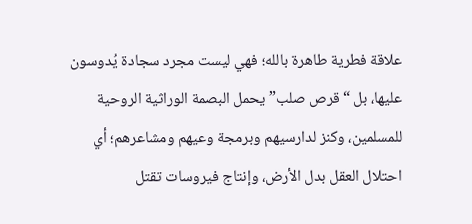علاقة فطرية طاهرة بالله؛ فهي ليست مجرد سجادة يُدوسون عليها، بل “قرص صلب” يحمل البصمة الوراثية الروحية للمسلمين، وكنز لدارسيهم وبرمجة وعيهم ومشاعرهم؛ أي احتلال العقل بدل الأرض، وإنتاج فيروسات تقتل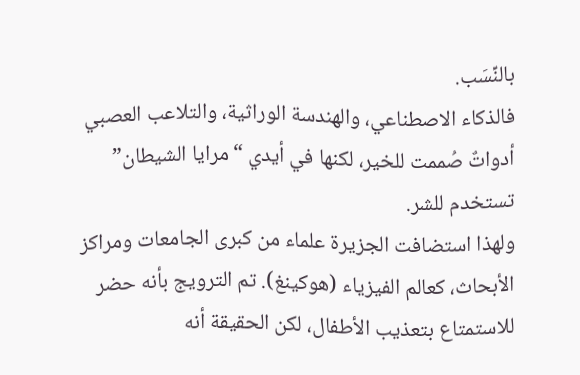بالنِّسَب.
فالذكاء الاصطناعي، والهندسة الوراثية، والتلاعب العصبي أدواتٌ صُممت للخير، لكنها في أيدي “مرايا الشيطان” تستخدم للشر.
ولهذا استضافت الجزيرة علماء من كبرى الجامعات ومراكز الأبحاث، كعالم الفيزياء (هوكينغ). تم الترويج بأنه حضر للاستمتاع بتعذيب الأطفال، لكن الحقيقة أنه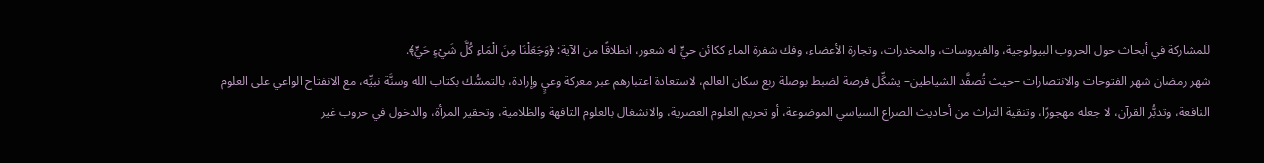للمشاركة في أبحاث حول الحروب البيولوجية، والفيروسات، والمخدرات، وتجارة الأعضاء، وفك شفرة الماء ككائن حيٍّ له شعور، انطلاقًا من الآية: ﴿وَجَعَلْنَا مِنَ الْمَاءِ كُلَّ شَيْءٍ حَيٍّ﴾.
شهر رمضان شهر الفتوحات والانتصارات –حيث تُصفَّد الشياطين– يشكِّل فرصة لضبط بوصلة ربع سكان العالم، لاستعادة اعتبارهم عبر معركة وعيٍ وإرادة، بالتمسُّك بكتاب الله وسنَّة نبيِّه، مع الانفتاح الواعي على العلوم النافعة، وتدبُّر القرآن، لا جعله مهجورًا، وتنقية التراث من أحاديث الصراع السياسي الموضوعة، أو تحريم العلوم العصرية، والانشغال بالعلوم التافهة والظلامية، وتحقير المرأة، والدخول في حروب غير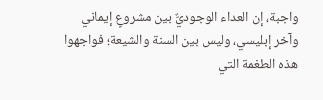واجبة، إن العداء الوجوديٌّ بين مشروعٍ إيماني وآخر إبليسي، وليس بين السنة والشيعة؛ فواجهوا هذه الطغمة التي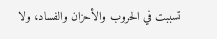تسببت في الحروب والأحزان والفساد، ولا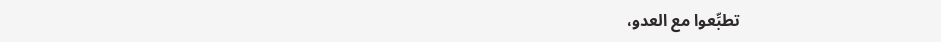تطبِّعوا مع العدو،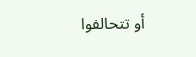أو تتحالفوا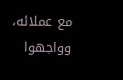مع عملائه، وواجهوا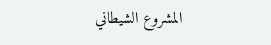المشروع الشيطاني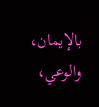بالإيمان، والوعي،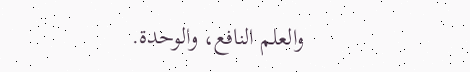والعلم النافع، والوحدة.